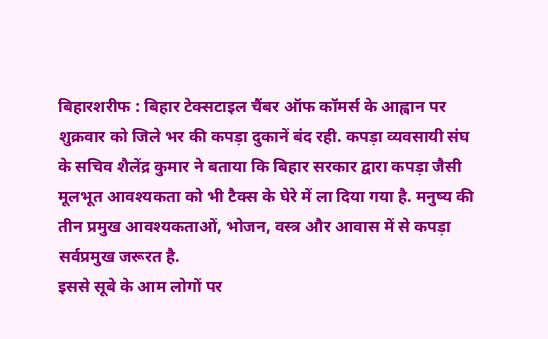बिहारशरीफ : बिहार टेक्सटाइल चैंबर ऑफ कॉमर्स के आह्वान पर शुक्रवार को जिले भर की कपड़ा दुकानें बंद रही. कपड़ा व्यवसायी संघ के सचिव शैलेंद्र कुमार ने बताया कि बिहार सरकार द्वारा कपड़ा जैसी मूलभूत आवश्यकता को भी टैक्स के घेरे में ला दिया गया है. मनुष्य की तीन प्रमुख आवश्यकताओं, भोजन, वस्त्र और आवास में से कपड़ा सर्वप्रमुख जरूरत है.
इससे सूबे के आम लोगों पर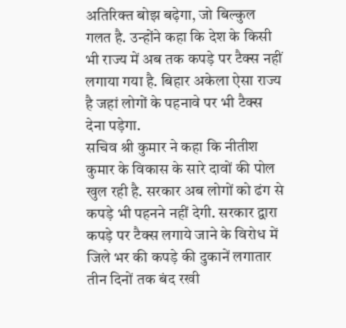अतिरिक्त बोझ बढ़ेगा, जो बिल्कुल गलत है. उन्होंने कहा कि देश के किसी भी राज्य में अब तक कपड़े पर टैक्स नहीं लगाया गया है. बिहार अकेला ऐसा राज्य है जहां लोगों के पहनावे पर भी टैक्स देना पड़ेगा.
सचिव श्री कुमार ने कहा कि नीतीश कुमार के विकास के सारे दावों की पोल खुल रही है. सरकार अब लोगों को ढंग से कपड़े भी पहनने नहीं देगी. सरकार द्वारा कपड़े पर टैक्स लगाये जाने के विरोध में जिले भर की कपड़े की दुकानें लगातार तीन दिनों तक बंद रखी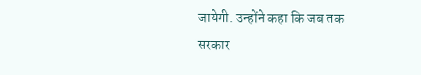जायेगी. उन्होंने कहा कि जब तक सरकार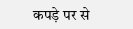कपड़े पर से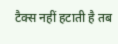टैक्स नहीं हटाती है तब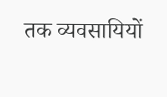तक व्यवसायियों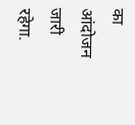का आंदोजन जारी रहेगा.